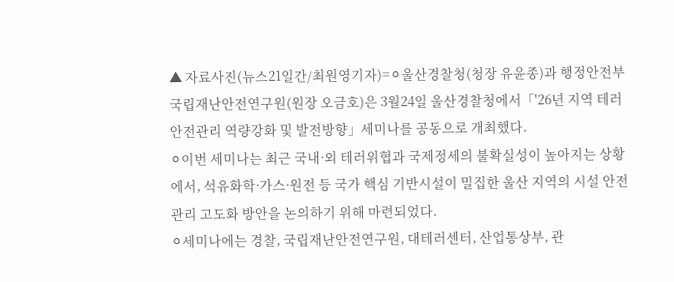▲ 자료사진(뉴스21일간/최원영기자)=⚪울산경찰청(청장 유윤종)과 행정안전부 국립재난안전연구원(원장 오금호)은 3월24일 울산경찰청에서「'26년 지역 테러안전관리 역량강화 및 발전방향」세미나를 공동으로 개최했다.
⚪이번 세미나는 최근 국내·외 테러위협과 국제정세의 불확실성이 높아지는 상황에서, 석유화학·가스·원전 등 국가 핵심 기반시설이 밀집한 울산 지역의 시설 안전관리 고도화 방안을 논의하기 위해 마련되었다.
⚪세미나에는 경찰, 국립재난안전연구원, 대테러센터, 산업통상부, 관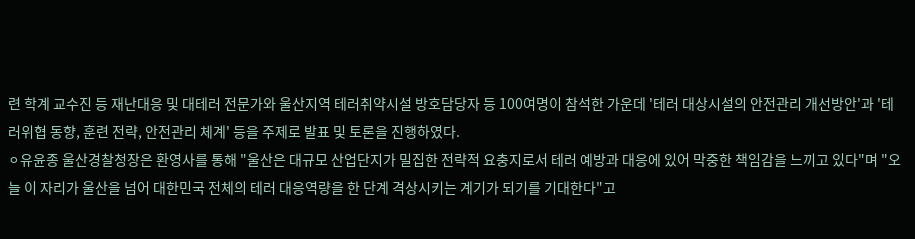련 학계 교수진 등 재난대응 및 대테러 전문가와 울산지역 테러취약시설 방호담당자 등 100여명이 참석한 가운데 '테러 대상시설의 안전관리 개선방안'과 '테러위협 동향, 훈련 전략, 안전관리 체계' 등을 주제로 발표 및 토론을 진행하였다.
⚪유윤종 울산경찰청장은 환영사를 통해 "울산은 대규모 산업단지가 밀집한 전략적 요충지로서 테러 예방과 대응에 있어 막중한 책임감을 느끼고 있다"며 "오늘 이 자리가 울산을 넘어 대한민국 전체의 테러 대응역량을 한 단계 격상시키는 계기가 되기를 기대한다"고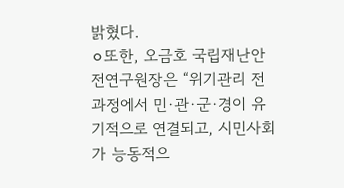밝혔다.
⚪또한, 오금호 국립재난안전연구원장은 “위기관리 전 과정에서 민·관·군·경이 유기적으로 연결되고, 시민사회가 능동적으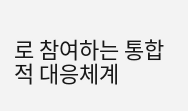로 참여하는 통합적 대응체계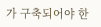가 구축되어야 한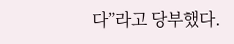다”라고 당부했다.